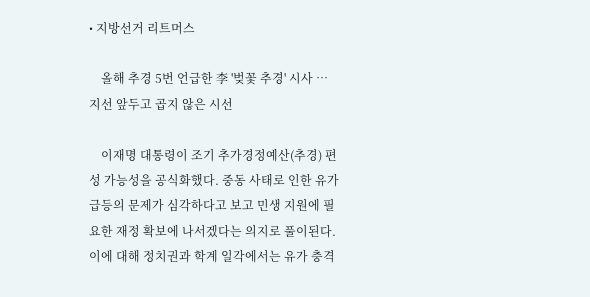• 지방선거 리트머스

    올해 추경 5번 언급한 李 '벚꽃 추경' 시사 … 지선 앞두고 곱지 않은 시선

    이재명 대통령이 조기 추가경정예산(추경) 편성 가능성을 공식화했다. 중동 사태로 인한 유가 급등의 문제가 심각하다고 보고 민생 지원에 필요한 재정 확보에 나서겠다는 의지로 풀이된다. 이에 대해 정치권과 학계 일각에서는 유가 충격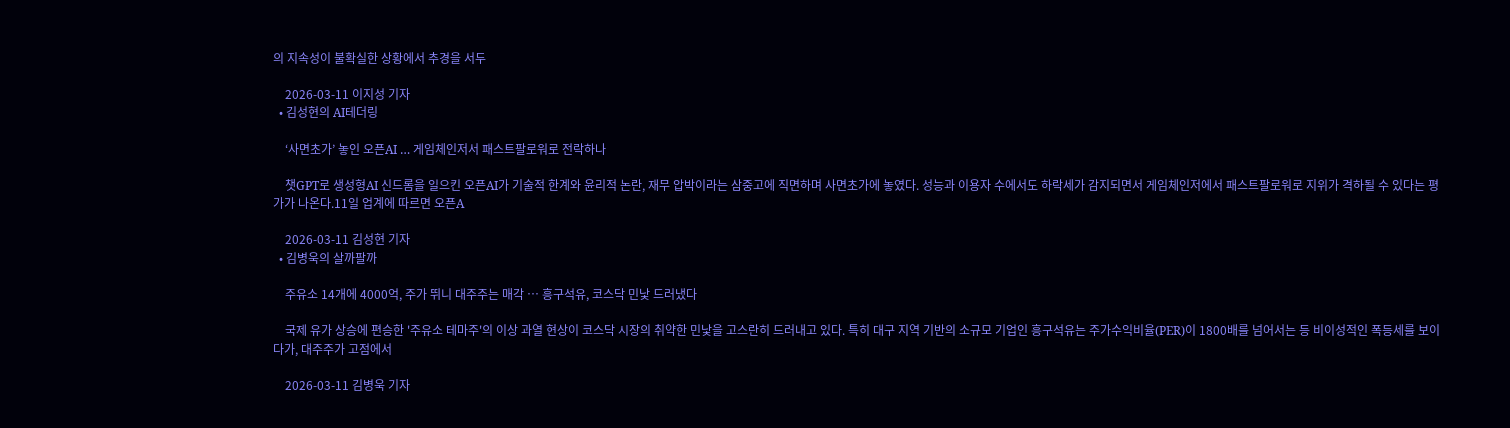의 지속성이 불확실한 상황에서 추경을 서두

    2026-03-11 이지성 기자
  • 김성현의 AI테더링

    ‘사면초가’ 놓인 오픈AI … 게임체인저서 패스트팔로워로 전락하나

    챗GPT로 생성형AI 신드롬을 일으킨 오픈AI가 기술적 한계와 윤리적 논란, 재무 압박이라는 삼중고에 직면하며 사면초가에 놓였다. 성능과 이용자 수에서도 하락세가 감지되면서 게임체인저에서 패스트팔로워로 지위가 격하될 수 있다는 평가가 나온다.11일 업계에 따르면 오픈A

    2026-03-11 김성현 기자
  • 김병욱의 살까팔까

    주유소 14개에 4000억, 주가 뛰니 대주주는 매각 … 흥구석유, 코스닥 민낯 드러냈다

    국제 유가 상승에 편승한 '주유소 테마주'의 이상 과열 현상이 코스닥 시장의 취약한 민낯을 고스란히 드러내고 있다. 특히 대구 지역 기반의 소규모 기업인 흥구석유는 주가수익비율(PER)이 1800배를 넘어서는 등 비이성적인 폭등세를 보이다가, 대주주가 고점에서

    2026-03-11 김병욱 기자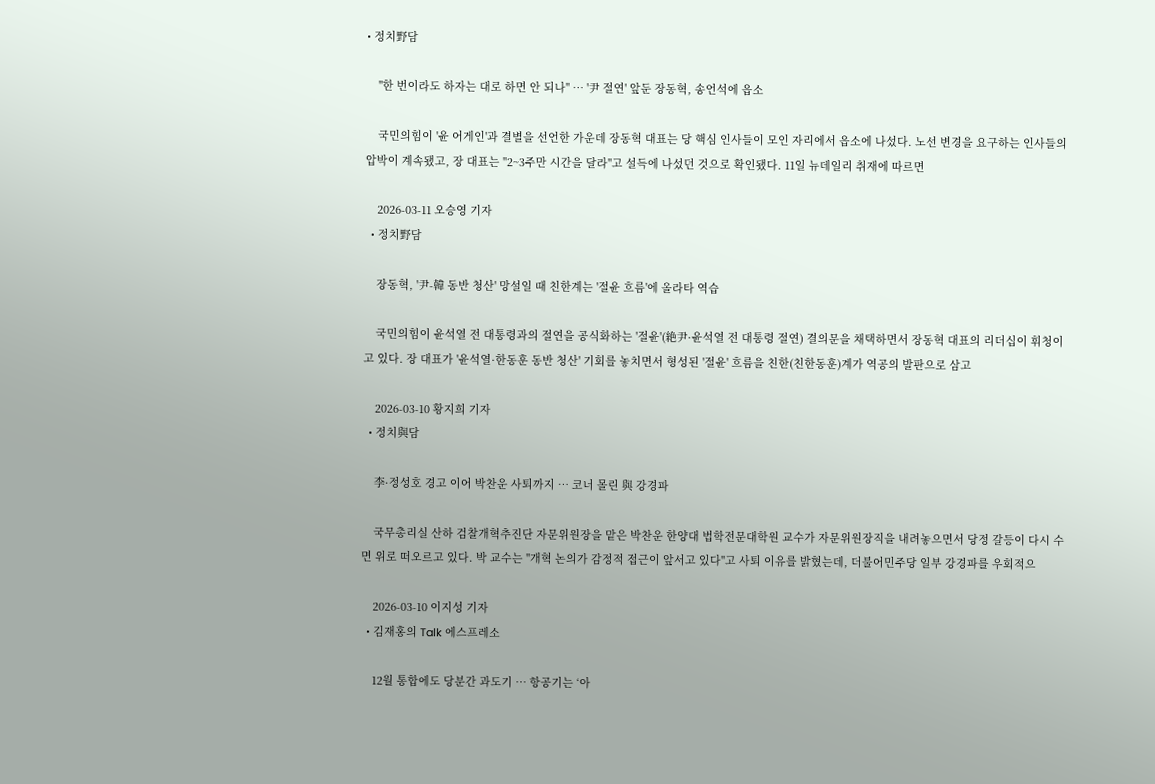• 정치野담

    "한 번이라도 하자는 대로 하면 안 되나" … '尹 절연' 앞둔 장동혁, 송언석에 읍소

    국민의힘이 '윤 어게인'과 결별을 선언한 가운데 장동혁 대표는 당 핵심 인사들이 모인 자리에서 읍소에 나섰다. 노선 변경을 요구하는 인사들의 압박이 계속됐고, 장 대표는 "2~3주만 시간을 달라"고 설득에 나섰던 것으로 확인됐다. 11일 뉴데일리 취재에 따르면

    2026-03-11 오승영 기자
  • 정치野담

    장동혁, '尹-韓 동반 청산' 망설일 때 친한계는 '절윤 흐름'에 올라타 역습

    국민의힘이 윤석열 전 대통령과의 절연을 공식화하는 '절윤'(絶尹·윤석열 전 대통령 절연) 결의문을 채택하면서 장동혁 대표의 리더십이 휘청이고 있다. 장 대표가 '윤석열·한동훈 동반 청산' 기회를 놓치면서 형성된 '절윤' 흐름을 친한(친한동훈)계가 역공의 발판으로 삼고

    2026-03-10 황지희 기자
  • 정치與담

    李·정성호 경고 이어 박찬운 사퇴까지 … 코너 몰린 與 강경파

    국무총리실 산하 검찰개혁추진단 자문위원장을 맡은 박찬운 한양대 법학전문대학원 교수가 자문위원장직을 내려놓으면서 당정 갈등이 다시 수면 위로 떠오르고 있다. 박 교수는 "개혁 논의가 감정적 접근이 앞서고 있다"고 사퇴 이유를 밝혔는데, 더불어민주당 일부 강경파를 우회적으

    2026-03-10 이지성 기자
  • 김재홍의 Talk 에스프레소

    12월 통합에도 당분간 과도기 … 항공기는 ‘아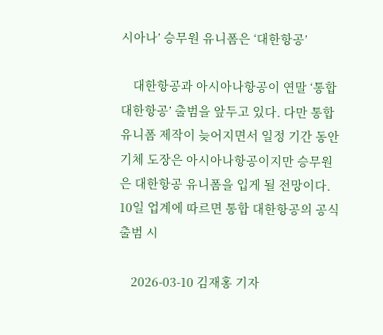시아나’ 승무원 유니폼은 ‘대한항공’

    대한항공과 아시아나항공이 연말 ‘통합 대한항공’ 출범을 앞두고 있다. 다만 통합 유니폼 제작이 늦어지면서 일정 기간 동안 기체 도장은 아시아나항공이지만 승무원은 대한항공 유니폼을 입게 될 전망이다.  10일 업계에 따르면 통합 대한항공의 공식 출범 시

    2026-03-10 김재홍 기자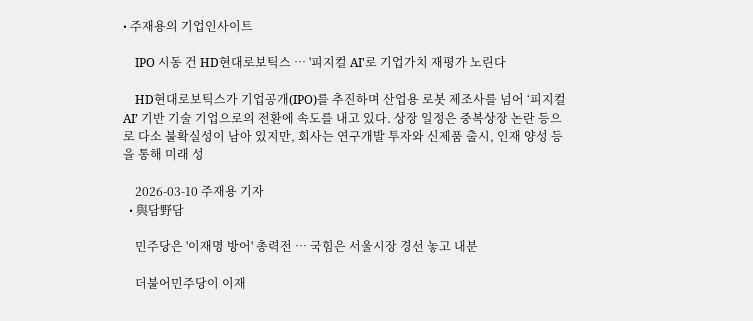• 주재용의 기업인사이트

    IPO 시동 건 HD현대로보틱스 … '피지컬 AI'로 기업가치 재평가 노린다

    HD현대로보틱스가 기업공개(IPO)를 추진하며 산업용 로봇 제조사를 넘어 ‘피지컬 AI’ 기반 기술 기업으로의 전환에 속도를 내고 있다. 상장 일정은 중복상장 논란 등으로 다소 불확실성이 남아 있지만, 회사는 연구개발 투자와 신제품 출시, 인재 양성 등을 통해 미래 성

    2026-03-10 주재용 기자
  • 與담野담

    민주당은 '이재명 방어' 총력전 … 국힘은 서울시장 경선 놓고 내분

    더불어민주당이 이재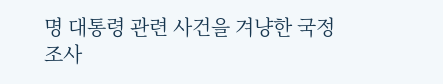명 대통령 관련 사건을 겨냥한 국정조사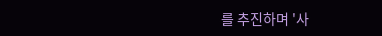를 추진하며 '사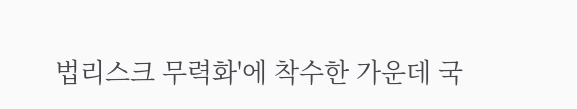법리스크 무력화'에 착수한 가운데 국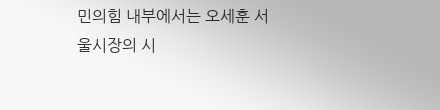민의힘 내부에서는 오세훈 서울시장의 시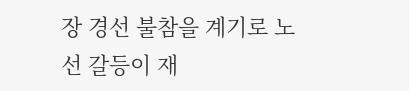장 경선 불참을 계기로 노선 갈등이 재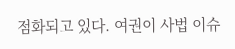점화되고 있다. 여권이 사법 이슈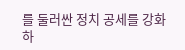를 둘러싼 정치 공세를 강화하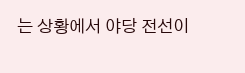는 상황에서 야당 전선이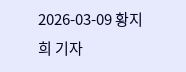2026-03-09 황지희 기자